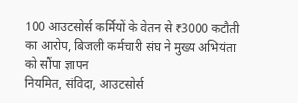100 आउटसोर्स कर्मियों के वेतन से ₹3000 कटौती का आरोप, बिजली कर्मचारी संघ ने मुख्य अभियंता को सौंपा ज्ञापन
नियमित, संविदा, आउटसोर्स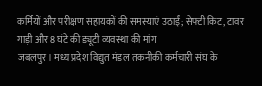कर्मियों और परीक्षण सहायकों की समस्याएं उठाईं; सेफ्टी किट, टावर गाड़ी और 8 घंटे की ड्यूटी व्यवस्था की मांग
जबलपुर। मध्य प्रदेश विद्युत मंडल तकनीकी कर्मचारी संघ के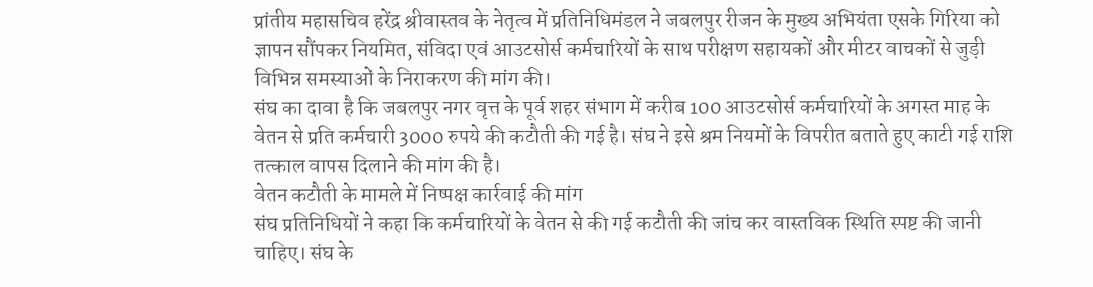प्रांतीय महासचिव हरेंद्र श्रीवास्तव के नेतृत्व में प्रतिनिधिमंडल ने जबलपुर रीजन के मुख्य अभियंता एसके गिरिया को ज्ञापन सौंपकर नियमित, संविदा एवं आउटसोर्स कर्मचारियों के साथ परीक्षण सहायकों और मीटर वाचकों से जुड़ी विभिन्न समस्याओं के निराकरण की मांग की।
संघ का दावा है कि जबलपुर नगर वृत्त के पूर्व शहर संभाग में करीब 100 आउटसोर्स कर्मचारियों के अगस्त माह के वेतन से प्रति कर्मचारी 3000 रुपये की कटौती की गई है। संघ ने इसे श्रम नियमों के विपरीत बताते हुए काटी गई राशि तत्काल वापस दिलाने की मांग की है।
वेतन कटौती के मामले में निष्पक्ष कार्रवाई की मांग
संघ प्रतिनिधियों ने कहा कि कर्मचारियों के वेतन से की गई कटौती की जांच कर वास्तविक स्थिति स्पष्ट की जानी चाहिए। संघ के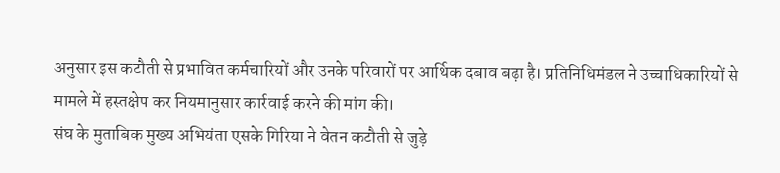अनुसार इस कटौती से प्रभावित कर्मचारियों और उनके परिवारों पर आर्थिक दबाव बढ़ा है। प्रतिनिधिमंडल ने उच्चाधिकारियों से मामले में हस्तक्षेप कर नियमानुसार कार्रवाई करने की मांग की।
संघ के मुताबिक मुख्य अभियंता एसके गिरिया ने वेतन कटौती से जुड़े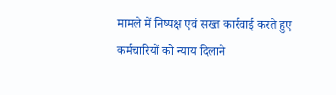मामले में निष्पक्ष एवं सख्त कार्रवाई करते हुए कर्मचारियों को न्याय दिलाने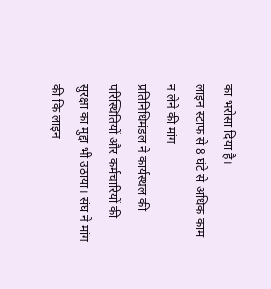का भरोसा दिया है।
लाइन स्टाफ से 8 घंटे से अधिक काम न लेने की मांग
प्रतिनिधिमंडल ने कार्यस्थल की परिस्थितियों और कर्मचारियों की सुरक्षा का मुद्दा भी उठाया। संघ ने मांग की कि लाइन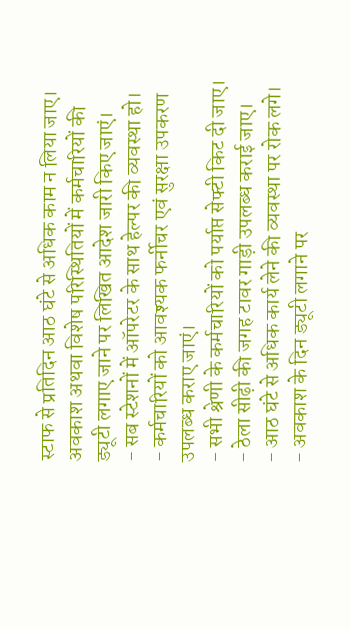स्टाफ से प्रतिदिन आठ घंटे से अधिक काम न लिया जाए। अवकाश अथवा विशेष परिस्थितियों में कर्मचारियों की ड्यूटी लगाए जाने पर लिखित आदेश जारी किए जाएं।
- सब स्टेशनों में ऑपरेटर के साथ हेल्पर की व्यवस्था हो।
- कर्मचारियों को आवश्यक फर्नीचर एवं सुरक्षा उपकरण उपलब्ध कराए जाएं।
- सभी श्रेणी के कर्मचारियों को पर्याप्त सेफ्टी किट दी जाए।
- ठेला सीढ़ी की जगह टावर गाड़ी उपलब्ध कराई जाए।
- आठ घंटे से अधिक कार्य लेने की व्यवस्था पर रोक लगे।
- अवकाश के दिन ड्यूटी लगाने पर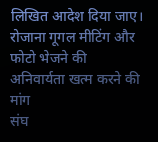लिखित आदेश दिया जाए।
रोजाना गूगल मीटिंग और फोटो भेजने की अनिवार्यता खत्म करने की मांग
संघ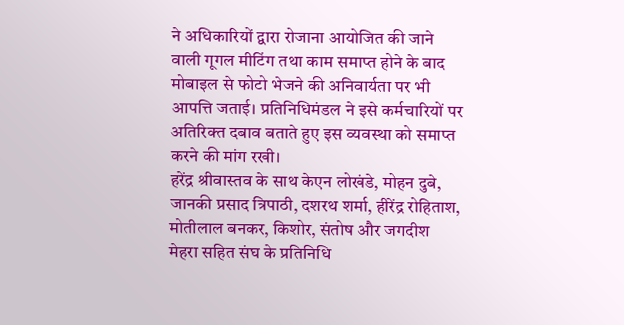ने अधिकारियों द्वारा रोजाना आयोजित की जाने वाली गूगल मीटिंग तथा काम समाप्त होने के बाद मोबाइल से फोटो भेजने की अनिवार्यता पर भी आपत्ति जताई। प्रतिनिधिमंडल ने इसे कर्मचारियों पर अतिरिक्त दबाव बताते हुए इस व्यवस्था को समाप्त करने की मांग रखी।
हरेंद्र श्रीवास्तव के साथ केएन लोखंडे, मोहन दुबे, जानकी प्रसाद त्रिपाठी, दशरथ शर्मा, हीरेंद्र रोहिताश, मोतीलाल बनकर, किशोर, संतोष और जगदीश मेहरा सहित संघ के प्रतिनिधि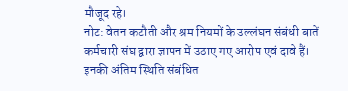मौजूद रहे।
नोट: वेतन कटौती और श्रम नियमों के उल्लंघन संबंधी बातें कर्मचारी संघ द्वारा ज्ञापन में उठाए गए आरोप एवं दावे हैं। इनकी अंतिम स्थिति संबंधित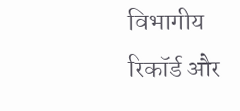विभागीय रिकॉर्ड और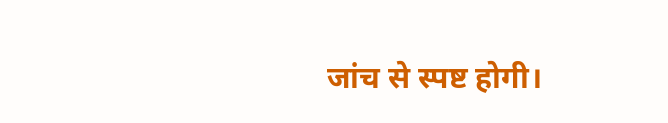जांच से स्पष्ट होगी।